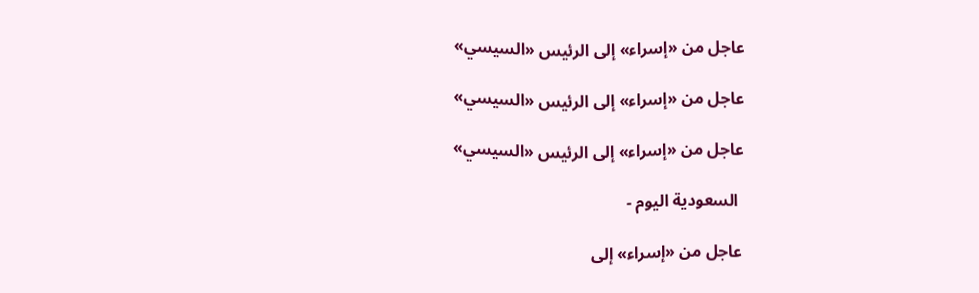عاجل من «إسراء» إلى الرئيس «السيسي»

عاجل من «إسراء» إلى الرئيس «السيسي»

عاجل من «إسراء» إلى الرئيس «السيسي»

 السعودية اليوم -

عاجل من «إسراء» إلى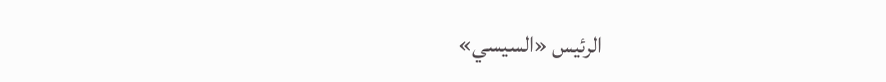الرئيس «السيسي»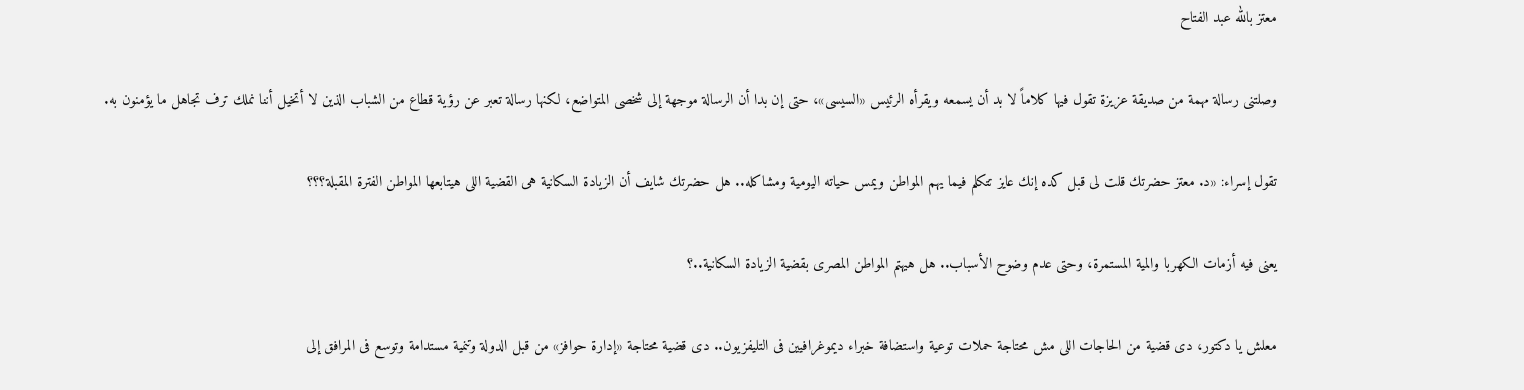معتز بالله عبد الفتاح

وصلتنى رسالة مهمة من صديقة عزيزة تقول فيها كلاماً لا بد أن يسمعه ويقرأه الرئيس «السيسى»، حتى إن بدا أن الرسالة موجهة إلى شخصى المتواضع، لكنها رسالة تعبر عن رؤية قطاع من الشباب الذين لا أتخيل أننا نملك ترف تجاهل ما يؤمنون به.

تقول إسراء: «د. معتز حضرتك قلت لى قبل كده إنك عايز تتكلم فيما يهم المواطن ويمس حياته اليومية ومشاكله.. هل حضرتك شايف أن الزيادة السكانية هى القضية اللى هيتابعها المواطن الفترة المقبلة؟؟؟

يعنى فيه أزمات الكهربا والمية المستمرة، وحتى عدم وضوح الأسباب.. هل هيهتم المواطن المصرى بقضية الزيادة السكانية..؟

معلش يا دكتور، دى قضية من الحاجات اللى مش محتاجة حملات توعية واستضافة خبراء ديموغرافيين فى التليفزيون.. دى قضية محتاجة «إدارة حوافز» من قبل الدولة وتنمية مستدامة وتوسع فى المرافق إلى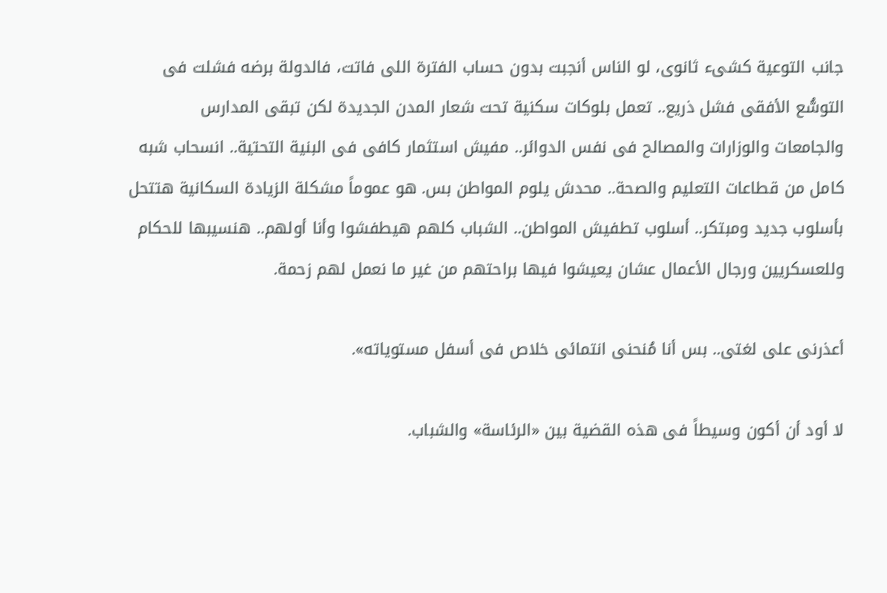جانب التوعية كشىء ثانوى، لو الناس أنجبت بدون حساب الفترة اللى فاتت، فالدولة برضه فشلت فى التوسُّع الأفقى فشل ذريع.. تعمل بلوكات سكنية تحت شعار المدن الجديدة لكن تبقى المدارس والجامعات والوزارات والمصالح فى نفس الدوائر.. مفيش استثمار كافى فى البنية التحتية.. انسحاب شبه كامل من قطاعات التعليم والصحة.. محدش يلوم المواطن بس. هو عموماً مشكلة الزيادة السكانية هتتحل بأسلوب جديد ومبتكر.. أسلوب تطفيش المواطن.. الشباب كلهم هيطفشوا وأنا أولهم.. هنسيبها للحكام وللعسكريين ورجال الأعمال عشان يعيشوا فيها براحتهم من غير ما نعمل لهم زحمة.

أعذرنى على لغتى.. بس أنا مُنحنى انتمائى خلاص فى أسفل مستوياته».

لا أود أن أكون وسيطاً فى هذه القضية بين «الرئاسة» والشباب.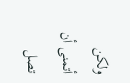ولكن أتمنى أن تصل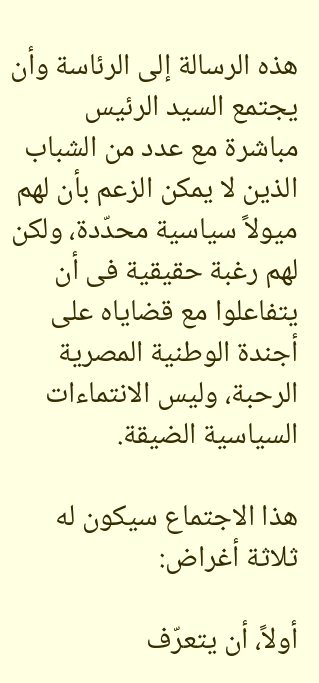هذه الرسالة إلى الرئاسة وأن يجتمع السيد الرئيس مباشرة مع عدد من الشباب الذين لا يمكن الزعم بأن لهم ميولاً سياسية محدّدة، ولكن لهم رغبة حقيقية فى أن يتفاعلوا مع قضاياه على أجندة الوطنية المصرية الرحبة، وليس الانتماءات السياسية الضيقة.

هذا الاجتماع سيكون له ثلاثة أغراض:

أولاً، أن يتعرّف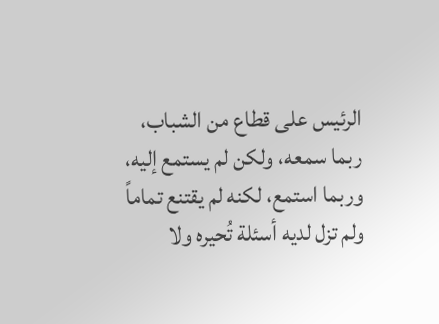الرئيس على قطاع من الشباب، ربما سمعه، ولكن لم يستمع إليه، وربما استمع، لكنه لم يقتنع تماماً ولم تزل لديه أسئلة تُحيره ولا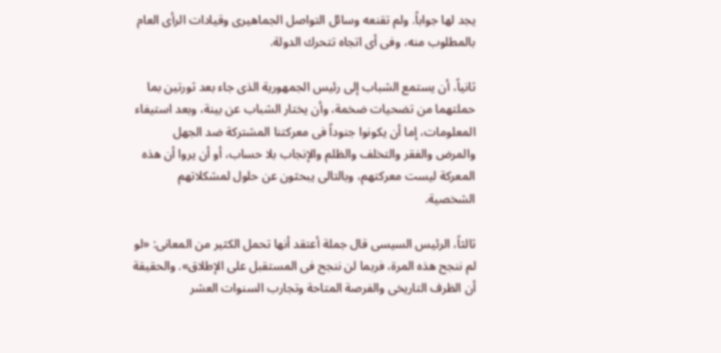يجد لها جواباً. ولم تقنعه وسائل التواصل الجماهيرى وقيادات الرأى العام بالمطلوب منه، وفى أى اتجاه تتحرك الدولة.

ثانياً، أن يستمع الشباب إلى رئيس الجمهورية الذى جاء بعد ثورتين بما حملتهما من تضحيات ضخمة، وأن يختار الشباب عن بينة، وبعد استيفاء المعلومات، إما أن يكونوا جنوداً فى معركتنا المشتركة ضد الجهل والمرض والفقر والتخلف والظلم والإنجاب بلا حساب، أو أن يروا أن هذه المعركة ليست معركتهم، وبالتالى يبحثون عن حلول لمشكلاتهم الشخصية.

ثالثاً، الرئيس السيسى قال جملة أعتقد أنها تحمل الكثير من المعانى: «لو لم ننجح هذه المرة، فربما لن ننجح فى المستقبل على الإطلاق». والحقيقة أن الظرف التاريخى والفرصة المتاحة وتجارب السنوات العشر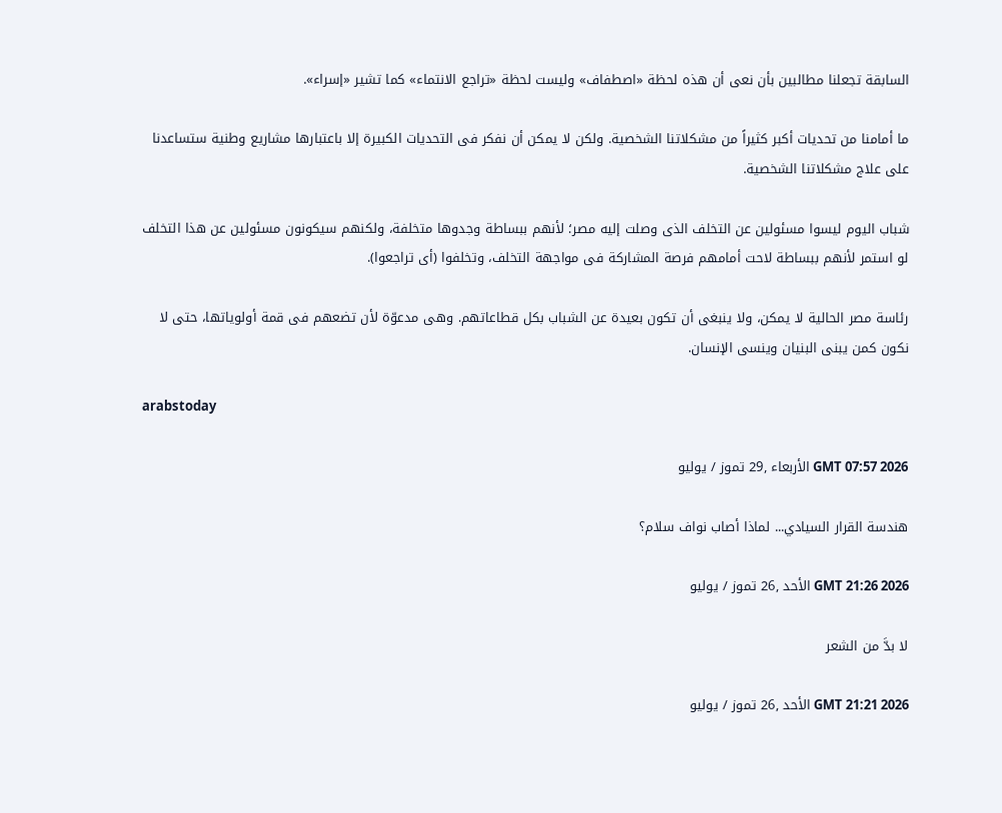السابقة تجعلنا مطالبين بأن نعى أن هذه لحظة «اصطفاف» وليست لحظة «تراجع الانتماء» كما تشير «إسراء».

ما أمامنا من تحديات أكبر كثيراً من مشكلاتنا الشخصية. ولكن لا يمكن أن نفكر فى التحديات الكبيرة إلا باعتبارها مشاريع وطنية ستساعدنا على علاج مشكلاتنا الشخصية.

شباب اليوم ليسوا مسئولين عن التخلف الذى وصلت إليه مصر؛ لأنهم ببساطة وجدوها متخلفة، ولكنهم سيكونون مسئولين عن هذا التخلف لو استمر لأنهم ببساطة لاحت أمامهم فرصة المشاركة فى مواجهة التخلف، وتخلفوا (أى تراجعوا).

رئاسة مصر الحالية لا يمكن، ولا ينبغى أن تكون بعيدة عن الشباب بكل قطاعاتهم. وهى مدعوّة لأن تضعهم فى قمة أولوياتها، حتى لا نكون كمن يبنى البنيان وينسى الإنسان.

arabstoday

GMT 07:57 2026 الأربعاء ,29 تموز / يوليو

هندسة القرار السيادي... لماذا أصاب نواف سلام؟

GMT 21:26 2026 الأحد ,26 تموز / يوليو

لا بدَّ من الشعر

GMT 21:21 2026 الأحد ,26 تموز / يوليو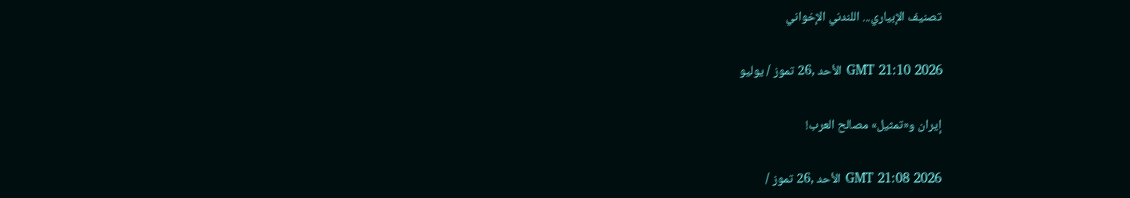تصنيف الإبياري... اللندني الإخواني

GMT 21:10 2026 الأحد ,26 تموز / يوليو

إيران و«تمثيل» مصالح العرب!

GMT 21:08 2026 الأحد ,26 تموز /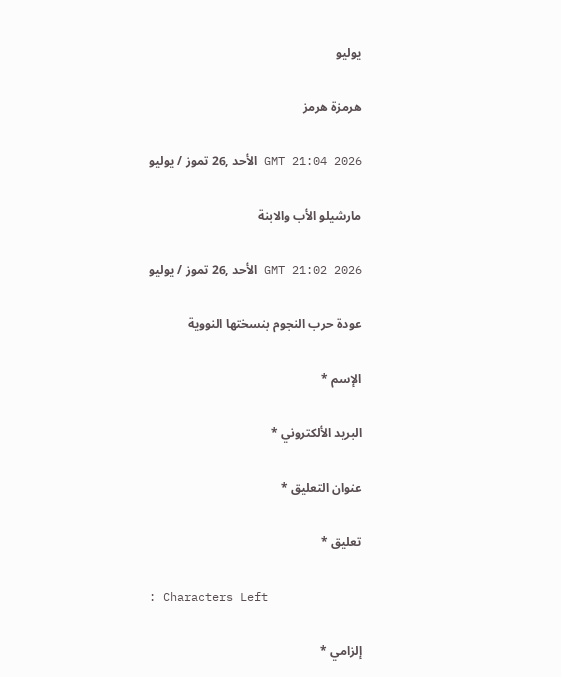يوليو

هرمزة هرمز

GMT 21:04 2026 الأحد ,26 تموز / يوليو

مارشيلو الأب والابنة

GMT 21:02 2026 الأحد ,26 تموز / يوليو

عودة حرب النجوم بنسختها النووية

الإسم *

البريد الألكتروني *

عنوان التعليق *

تعليق *

: Characters Left

إلزامي *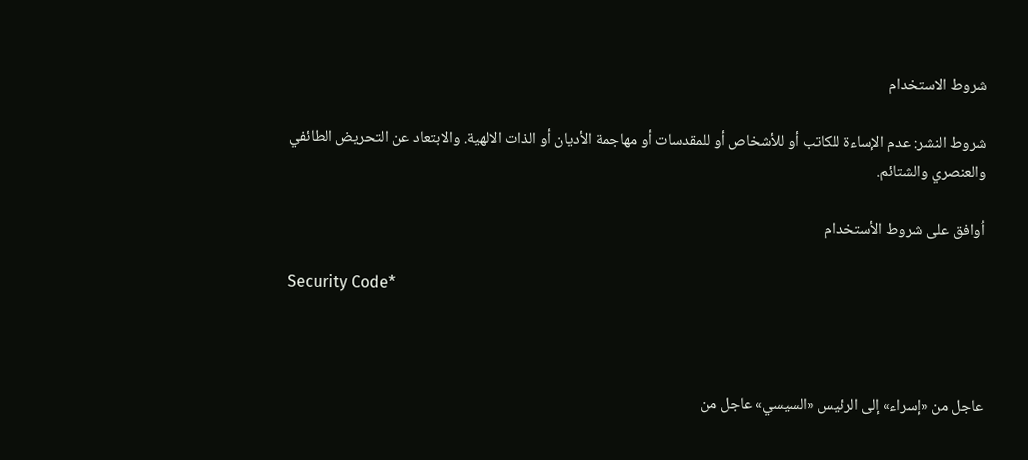شروط الاستخدام

شروط النشر: عدم الإساءة للكاتب أو للأشخاص أو للمقدسات أو مهاجمة الأديان أو الذات الالهية. والابتعاد عن التحريض الطائفي والعنصري والشتائم.

اُوافق على شروط الأستخدام

Security Code*



عاجل من «إسراء» إلى الرئيس «السيسي» عاجل من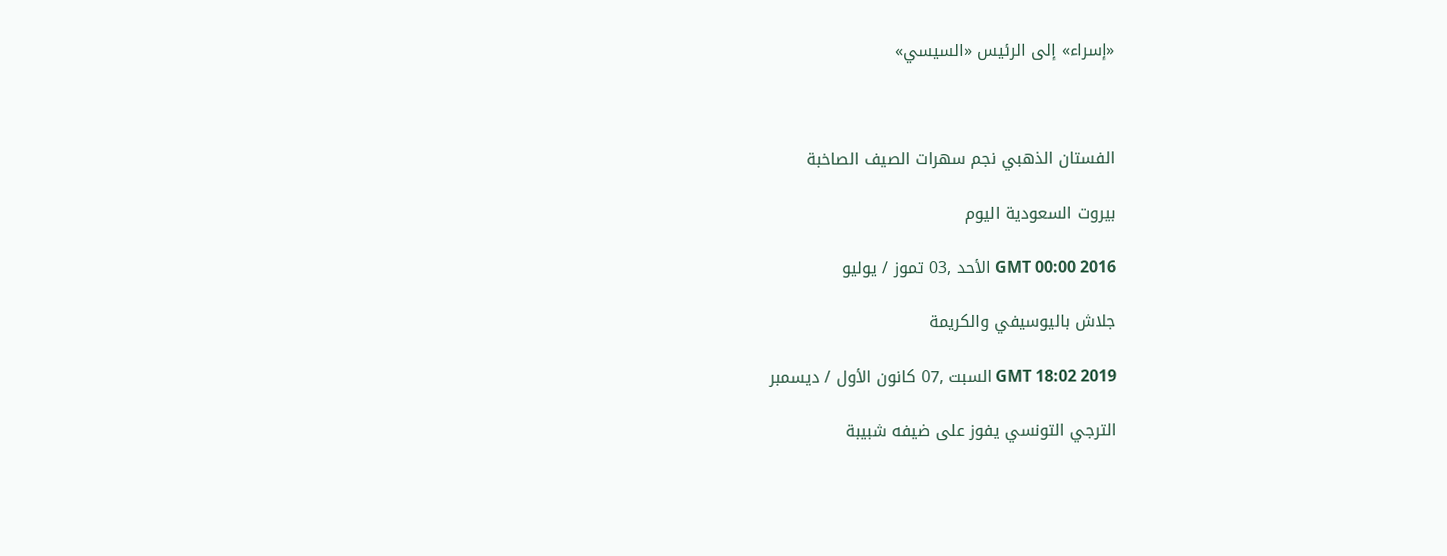«إسراء» إلى الرئيس «السيسي»



الفستان الذهبي نجم سهرات الصيف الصاخبة

بيروت السعودية اليوم

GMT 00:00 2016 الأحد ,03 تموز / يوليو

جلاش باليوسيفي والكريمة

GMT 18:02 2019 السبت ,07 كانون الأول / ديسمبر

الترجي التونسي يفوز على ضيفه شبيبة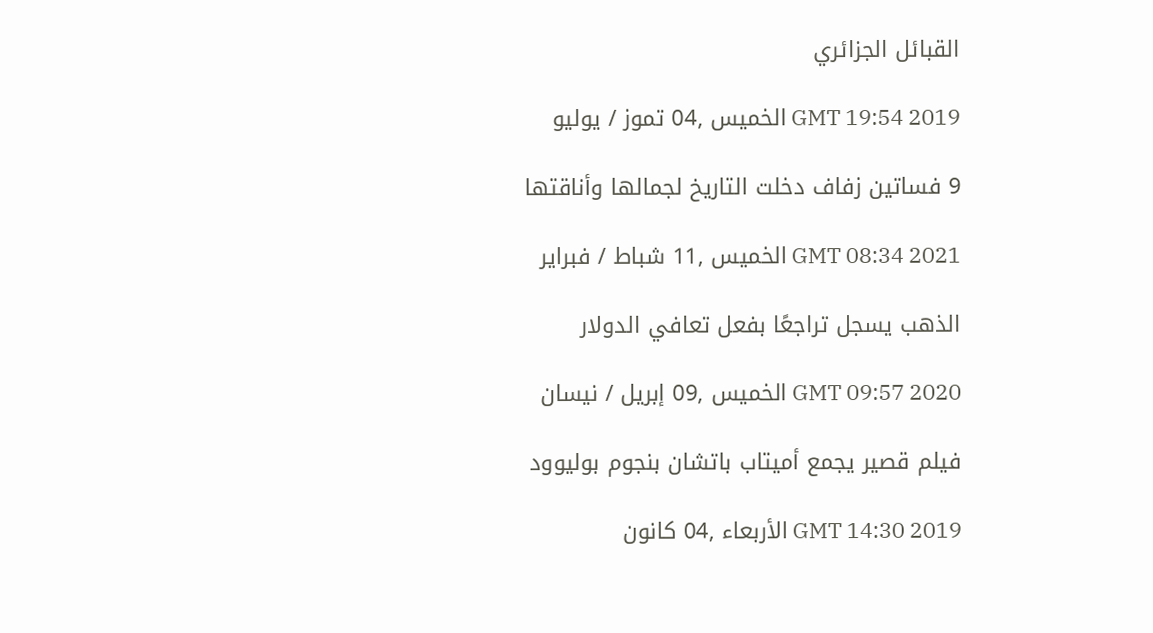القبائل الجزائري

GMT 19:54 2019 الخميس ,04 تموز / يوليو

9 فساتين زفاف دخلت التاريخ لجمالها وأناقتها

GMT 08:34 2021 الخميس ,11 شباط / فبراير

الذهب يسجل تراجعًا بفعل تعافي الدولار

GMT 09:57 2020 الخميس ,09 إبريل / نيسان

فيلم قصير يجمع أميتاب باتشان بنجوم بوليوود

GMT 14:30 2019 الأربعاء ,04 كانون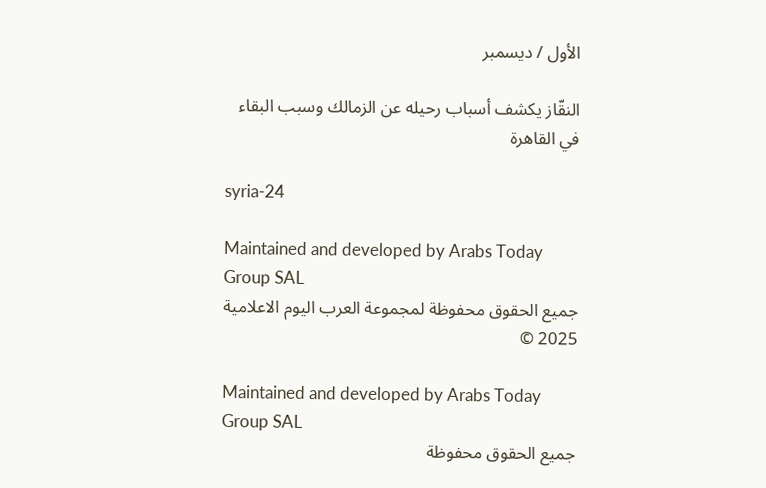الأول / ديسمبر

النقّاز يكشف أسباب رحيله عن الزمالك وسبب البقاء في القاهرة

syria-24

Maintained and developed by Arabs Today Group SAL
جميع الحقوق محفوظة لمجموعة العرب اليوم الاعلامية 2025 ©

Maintained and developed by Arabs Today Group SAL
جميع الحقوق محفوظة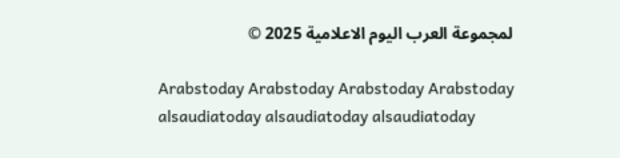لمجموعة العرب اليوم الاعلامية 2025 ©

Arabstoday Arabstoday Arabstoday Arabstoday
alsaudiatoday alsaudiatoday alsaudiatoday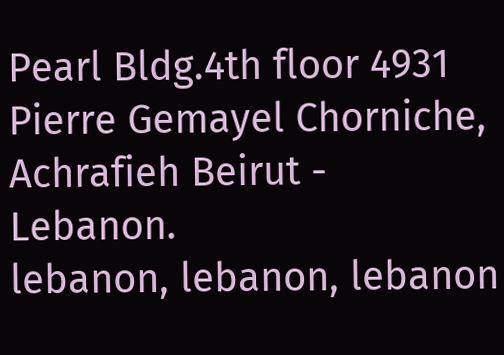Pearl Bldg.4th floor 4931 Pierre Gemayel Chorniche, Achrafieh Beirut - Lebanon.
lebanon, lebanon, lebanon